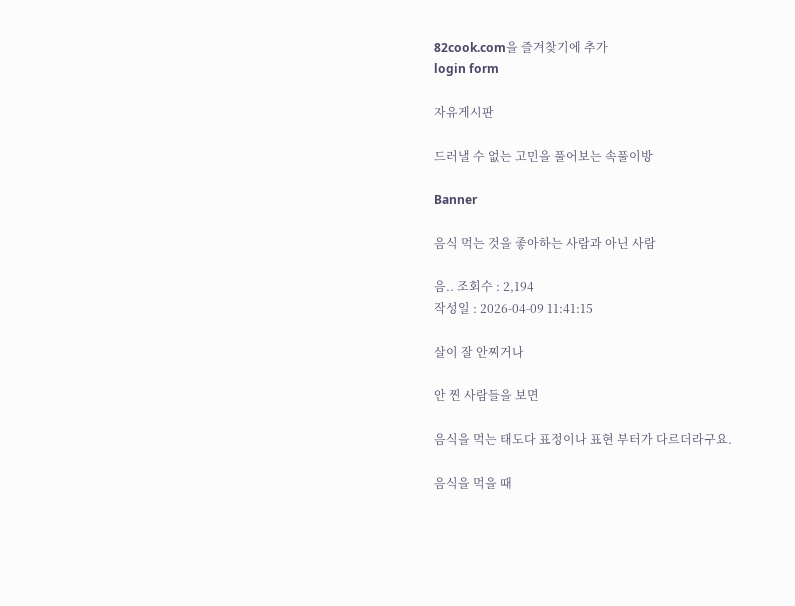82cook.com을 즐겨찾기에 추가
login form

자유게시판

드러낼 수 없는 고민을 풀어보는 속풀이방

Banner

음식 먹는 것을 좋아하는 사람과 아닌 사람

음.. 조회수 : 2,194
작성일 : 2026-04-09 11:41:15

살이 잘 안찌거나

안 찐 사람들을 보면

음식을 먹는 태도다 표정이나 표현 부터가 다르더라구요.

음식을 먹을 때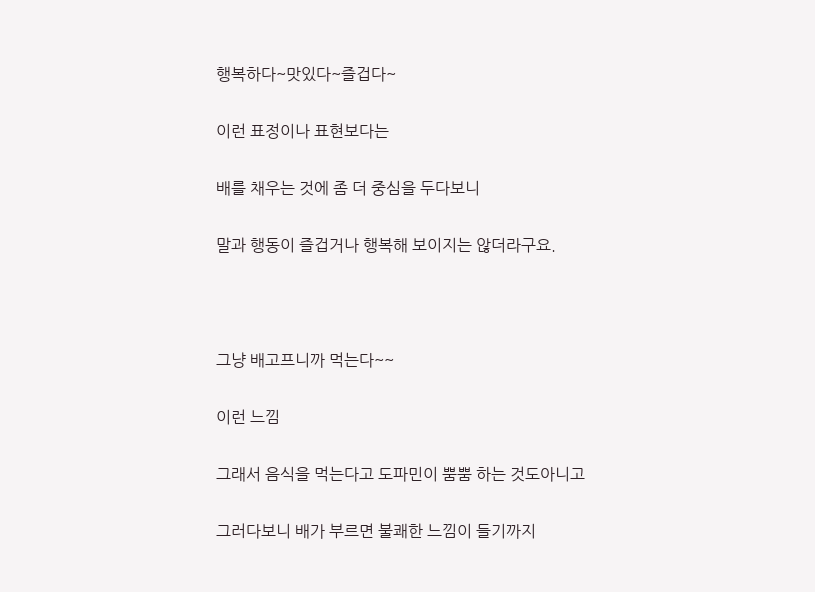행복하다~맛있다~즐겁다~

이런 표정이나 표현보다는

배를 채우는 것에 좀 더 중심을 두다보니

말과 행동이 즐겁거나 행복해 보이지는 않더라구요.



그냥 배고프니까 먹는다~~

이런 느낌

그래서 음식을 먹는다고 도파민이 뿜뿜 하는 것도아니고

그러다보니 배가 부르면 불쾌한 느낌이 들기까지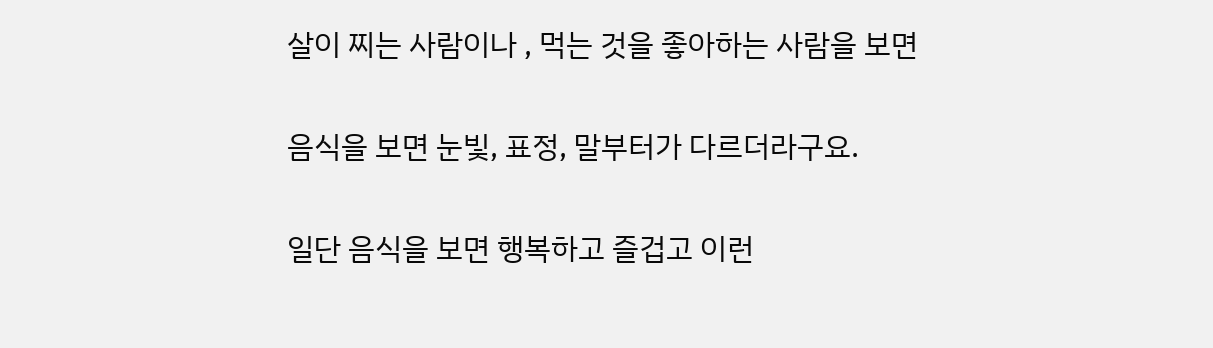살이 찌는 사람이나 , 먹는 것을 좋아하는 사람을 보면

음식을 보면 눈빛, 표정, 말부터가 다르더라구요.

일단 음식을 보면 행복하고 즐겁고 이런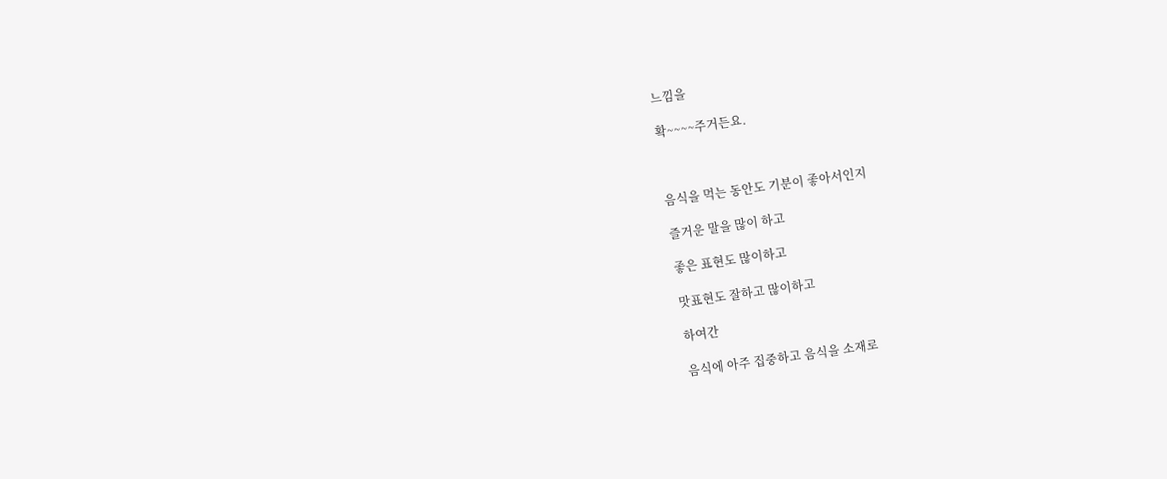느낌을

확~~~~주거든요.



음식을 먹는 동안도 기분이 좋아서인지

즐거운 말을 많이 하고

좋은 표현도 많이하고

맛표현도 잘하고 많이하고

하여간

음식에 아주 집중하고 음식을 소재로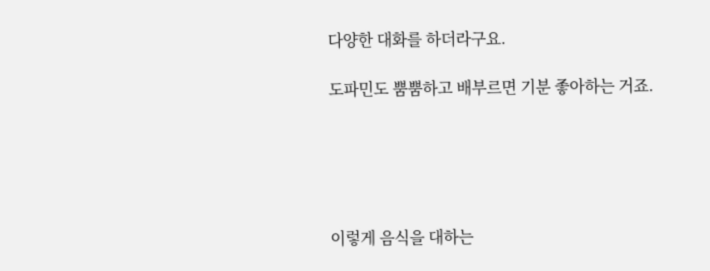다양한 대화를 하더라구요.

도파민도 뿜뿜하고 배부르면 기분 좋아하는 거죠.





이렇게 음식을 대하는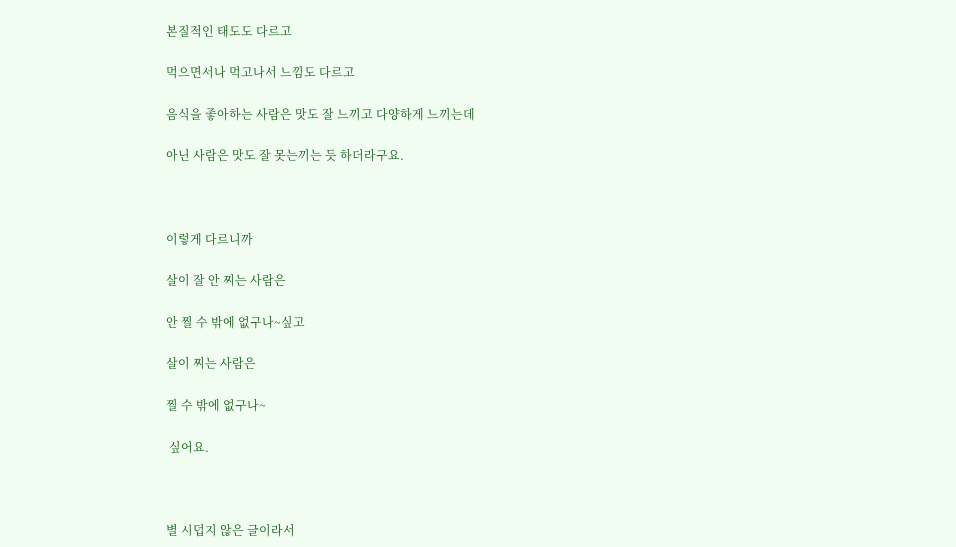본질적인 태도도 다르고

먹으면서나 먹고나서 느낌도 다르고

음식을 좋아하는 사람은 맛도 잘 느끼고 다양하게 느끼는데

아닌 사람은 맛도 잘 못는끼는 듯 하더라구요.



이렇게 다르니까

살이 잘 안 찌는 사람은

안 찔 수 밖에 없구나~싶고

살이 찌는 사람은

찔 수 밖에 없구나~

 싶어요.



별 시덥지 않은 글이라서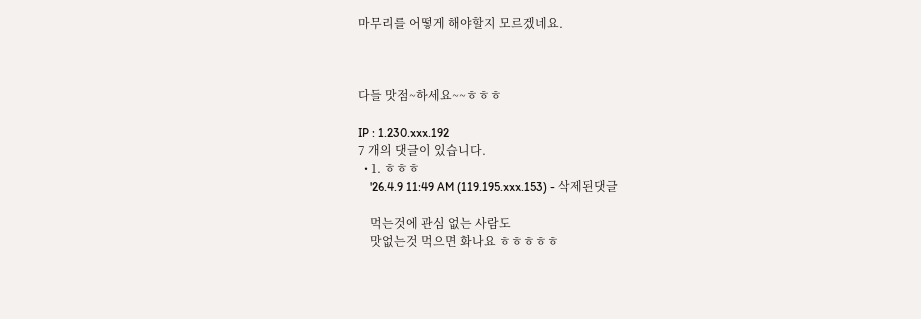마무리를 어떻게 해야할지 모르겠네요.



다들 맛점~하세요~~ㅎㅎㅎ

IP : 1.230.xxx.192
7 개의 댓글이 있습니다.
  • 1. ㅎㅎㅎ
    '26.4.9 11:49 AM (119.195.xxx.153) - 삭제된댓글

    먹는것에 관심 없는 사람도
    맛없는것 먹으면 화나요 ㅎㅎㅎㅎㅎ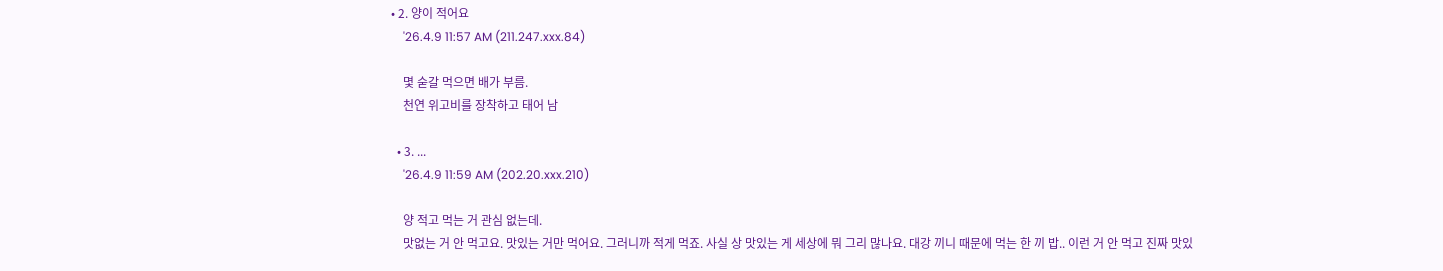• 2. 양이 적어요
    '26.4.9 11:57 AM (211.247.xxx.84)

    몇 숟갈 먹으면 배가 부름.
    천연 위고비를 장착하고 태어 남

  • 3. ...
    '26.4.9 11:59 AM (202.20.xxx.210)

    양 적고 먹는 거 관심 없는데.
    맛없는 거 안 먹고요. 맛있는 거만 먹어요. 그러니까 적게 먹죠. 사실 상 맛있는 게 세상에 뭐 그리 많나요. 대강 끼니 때문에 먹는 한 끼 밥.. 이런 거 안 먹고 진짜 맛있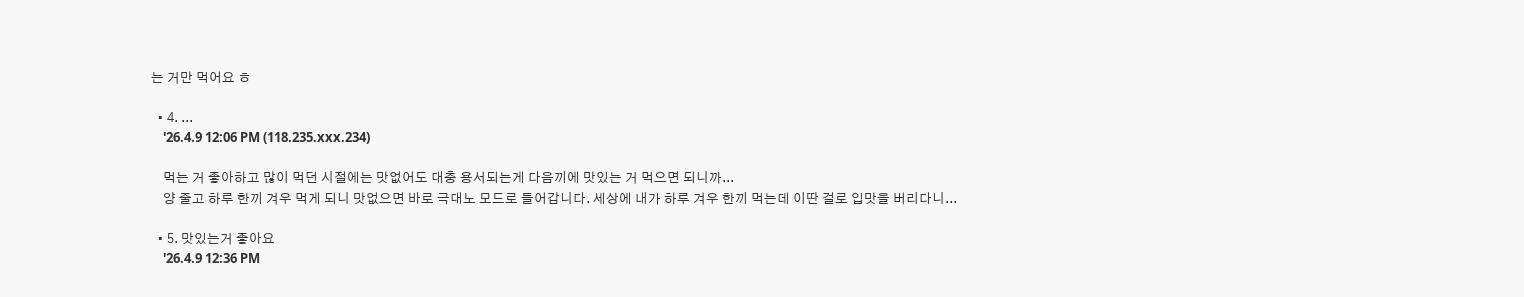는 거만 먹어요 ㅎ

  • 4. ...
    '26.4.9 12:06 PM (118.235.xxx.234)

    먹는 거 좋아하고 많이 먹던 시절에는 맛없어도 대충 용서되는게 다음끼에 맛있는 거 먹으면 되니까...
    양 줄고 하루 한끼 겨우 먹게 되니 맛없으면 바로 극대노 모드로 들어갑니다. 세상에 내가 하루 겨우 한끼 먹는데 이딴 걸로 입맛을 버리다니...

  • 5. 맛있는거 좋아요
    '26.4.9 12:36 PM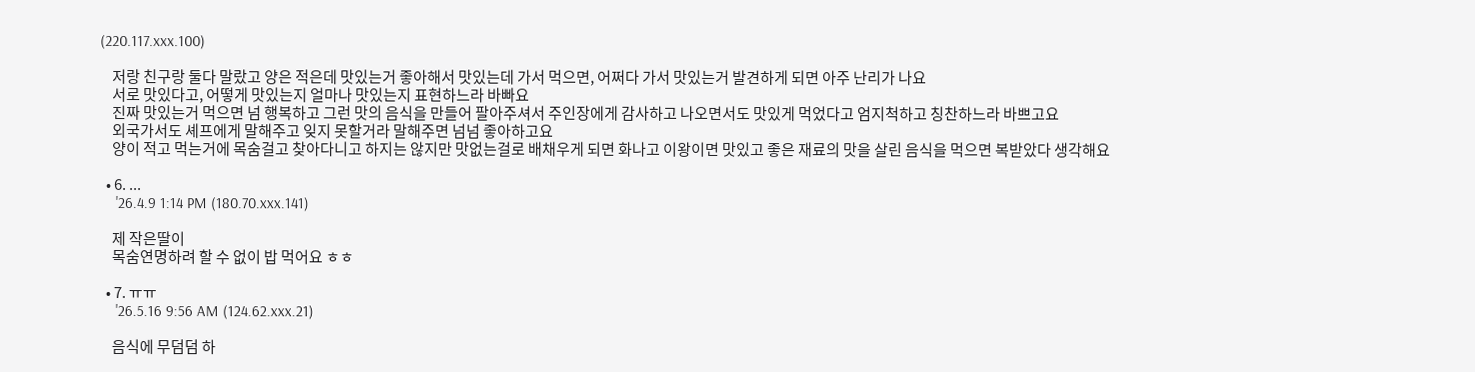(220.117.xxx.100)

    저랑 친구랑 둘다 말랐고 양은 적은데 맛있는거 좋아해서 맛있는데 가서 먹으면, 어쩌다 가서 맛있는거 발견하게 되면 아주 난리가 나요
    서로 맛있다고, 어떻게 맛있는지 얼마나 맛있는지 표현하느라 바빠요
    진짜 맛있는거 먹으면 넘 행복하고 그런 맛의 음식을 만들어 팔아주셔서 주인장에게 감사하고 나오면서도 맛있게 먹었다고 엄지척하고 칭찬하느라 바쁘고요
    외국가서도 셰프에게 말해주고 잊지 못할거라 말해주면 넘넘 좋아하고요
    양이 적고 먹는거에 목숨걸고 찾아다니고 하지는 않지만 맛없는걸로 배채우게 되면 화나고 이왕이면 맛있고 좋은 재료의 맛을 살린 음식을 먹으면 복받았다 생각해요

  • 6. ...
    '26.4.9 1:14 PM (180.70.xxx.141)

    제 작은딸이
    목숨연명하려 할 수 없이 밥 먹어요 ㅎㅎ

  • 7. ㅠㅠ
    '26.5.16 9:56 AM (124.62.xxx.21)

    음식에 무덤덤 하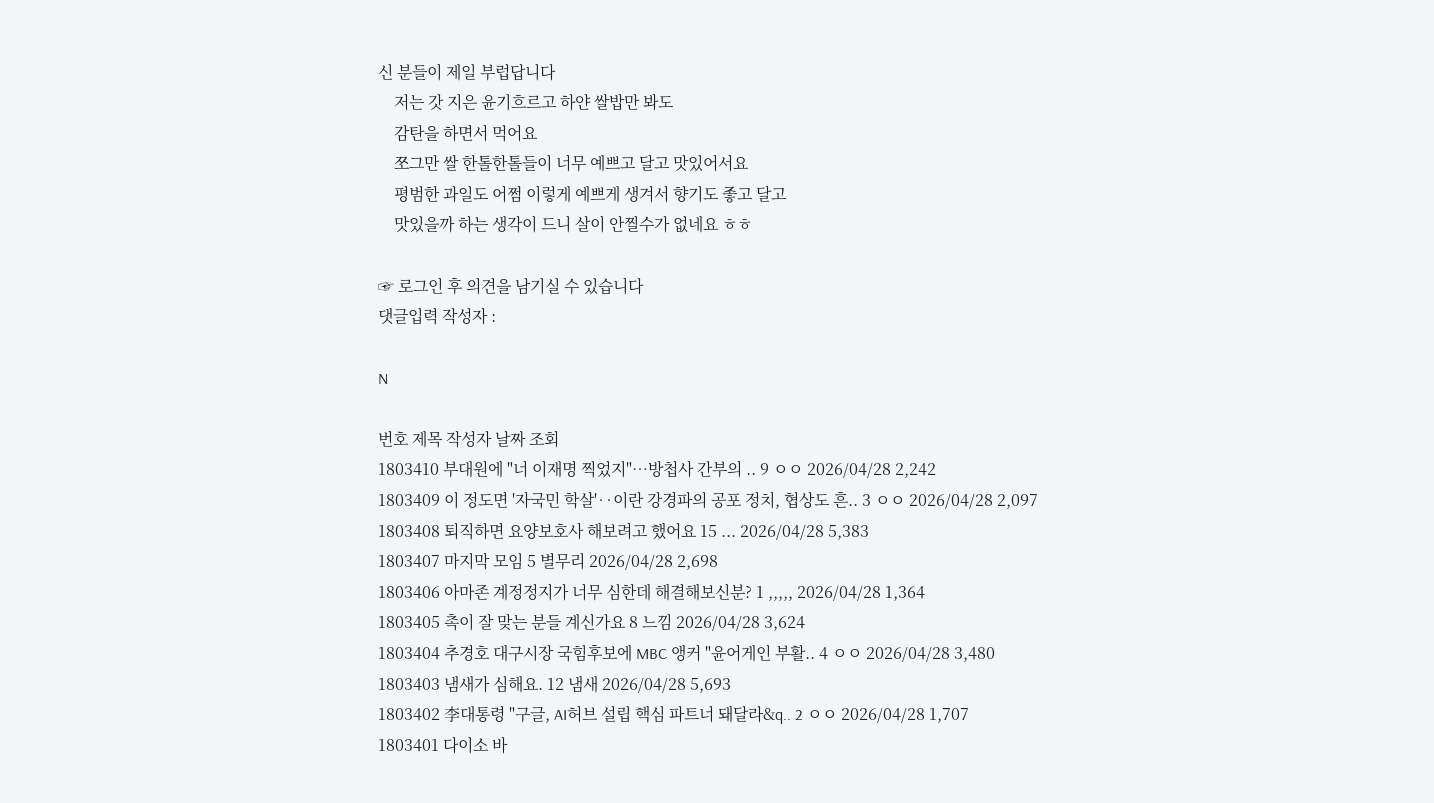신 분들이 제일 부럽답니다
    저는 갓 지은 윤기흐르고 하얀 쌀밥만 봐도
    감탄을 하면서 먹어요
    쪼그만 쌀 한톨한톨들이 너무 예쁘고 달고 맛있어서요
    평범한 과일도 어쩜 이렇게 예쁘게 생겨서 향기도 좋고 달고
    맛있을까 하는 생각이 드니 살이 안찔수가 없네요 ㅎㅎ

☞ 로그인 후 의견을 남기실 수 있습니다
댓글입력 작성자 :

N

번호 제목 작성자 날짜 조회
1803410 부대원에 "너 이재명 찍었지"…방첩사 간부의 .. 9 ㅇㅇ 2026/04/28 2,242
1803409 이 정도면 '자국민 학살'‥이란 강경파의 공포 정치, 협상도 흔.. 3 ㅇㅇ 2026/04/28 2,097
1803408 퇴직하면 요양보호사 해보려고 했어요 15 ... 2026/04/28 5,383
1803407 마지막 모임 5 별무리 2026/04/28 2,698
1803406 아마존 계정정지가 너무 심한데 해결해보신분? 1 ,,,,, 2026/04/28 1,364
1803405 촉이 잘 맞는 분들 계신가요 8 느낌 2026/04/28 3,624
1803404 추경호 대구시장 국힘후보에 MBC 앵커 "윤어게인 부활.. 4 ㅇㅇ 2026/04/28 3,480
1803403 냄새가 심해요. 12 냄새 2026/04/28 5,693
1803402 李대통령 "구글, AI허브 설립 핵심 파트너 돼달라&q.. 2 ㅇㅇ 2026/04/28 1,707
1803401 다이소 바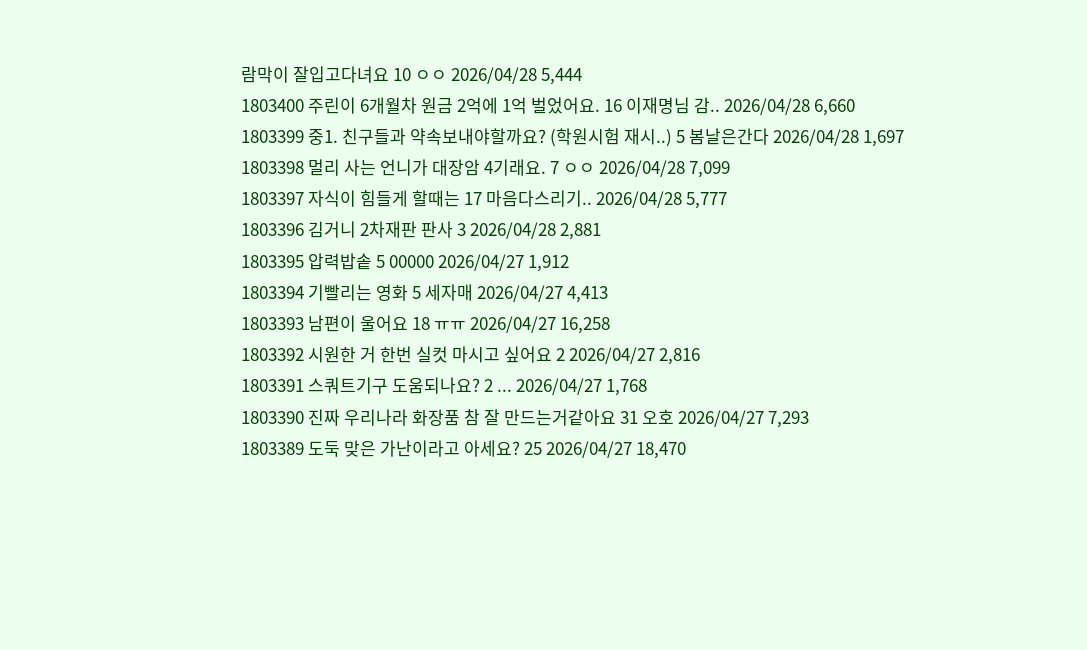람막이 잘입고다녀요 10 ㅇㅇ 2026/04/28 5,444
1803400 주린이 6개월차 원금 2억에 1억 벌었어요. 16 이재명님 감.. 2026/04/28 6,660
1803399 중1. 친구들과 약속보내야할까요? (학원시험 재시..) 5 봄날은간다 2026/04/28 1,697
1803398 멀리 사는 언니가 대장암 4기래요. 7 ㅇㅇ 2026/04/28 7,099
1803397 자식이 힘들게 할때는 17 마음다스리기.. 2026/04/28 5,777
1803396 김거니 2차재판 판사 3 2026/04/28 2,881
1803395 압력밥솥 5 00000 2026/04/27 1,912
1803394 기빨리는 영화 5 세자매 2026/04/27 4,413
1803393 남편이 울어요 18 ㅠㅠ 2026/04/27 16,258
1803392 시원한 거 한번 실컷 마시고 싶어요 2 2026/04/27 2,816
1803391 스쿼트기구 도움되나요? 2 ... 2026/04/27 1,768
1803390 진짜 우리나라 화장품 참 잘 만드는거같아요 31 오호 2026/04/27 7,293
1803389 도둑 맞은 가난이라고 아세요? 25 2026/04/27 18,470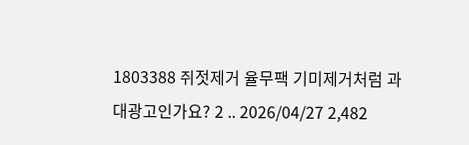1803388 쥐젓제거 율무팩 기미제거처럼 과대광고인가요? 2 .. 2026/04/27 2,482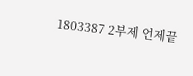1803387 2부제 언제끝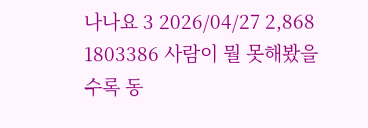나나요 3 2026/04/27 2,868
1803386 사람이 뭘 못해봤을수록 동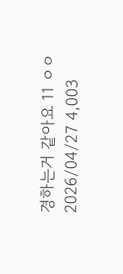경하는거 같아요 11 ㅇㅇ 2026/04/27 4,003